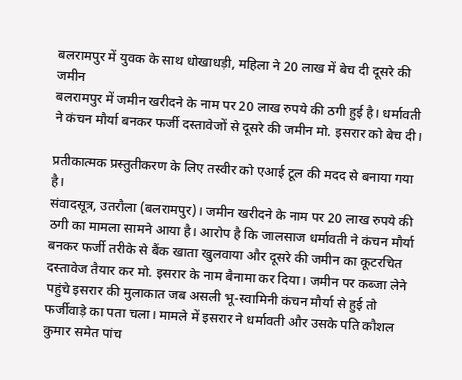बलरामपुर में युवक के साथ धोखाधड़ी, महिला ने 20 लाख में बेच दी दूसरे की जमीन
बलरामपुर में जमीन खरीदने के नाम पर 20 लाख रुपये की ठगी हुई है। धर्मावती ने कंचन मौर्या बनकर फर्जी दस्तावेजों से दूसरे की जमीन मो. इसरार को बेच दी।

प्रतीकात्मक प्रस्तुतीकरण के लिए तस्वीर को एआई टूल की मदद से बनाया गया है।
संवादसूत्र, उतरौला (बलरामपुर)। जमीन खरीदने के नाम पर 20 लाख रुपये की ठगी का मामला सामने आया है। आरोप है कि जालसाज धर्मावती ने कंचन मौर्या बनकर फर्जी तरीके से बैंक खाता खुलवाया और दूसरे की जमीन का कूटरचित दस्तावेज तैयार कर मो. इसरार के नाम बैनामा कर दिया। जमीन पर कब्जा लेने पहुंचे इसरार की मुलाकात जब असली भू-स्वामिनी कंचन मौर्या से हुई तो फर्जीवाड़े का पता चला। मामले में इसरार ने धर्मावती और उसके पति कौशल कुमार समेत पांच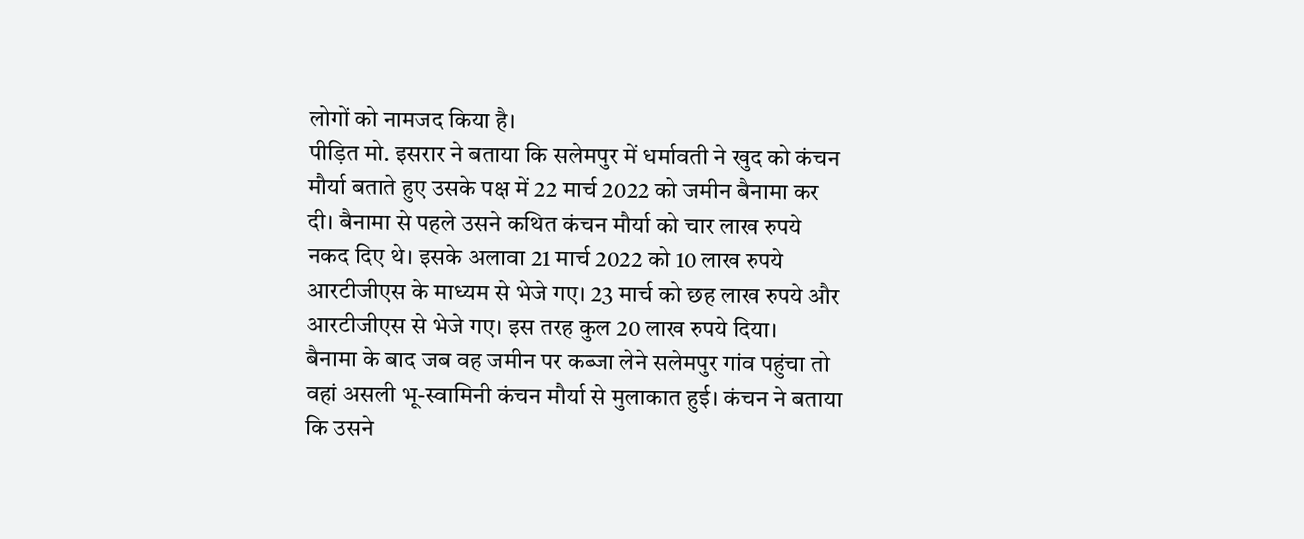लोगों को नामजद किया है।
पीड़ित मो. इसरार ने बताया कि सलेमपुर में धर्मावती ने खुद को कंचन मौर्या बताते हुए उसके पक्ष में 22 मार्च 2022 को जमीन बैनामा कर दी। बैनामा से पहले उसने कथित कंचन मौर्या को चार लाख रुपये नकद दिए थे। इसके अलावा 21 मार्च 2022 को 10 लाख रुपये आरटीजीएस के माध्यम से भेजे गए। 23 मार्च को छह लाख रुपये और आरटीजीएस से भेजे गए। इस तरह कुल 20 लाख रुपये दिया।
बैनामा के बाद जब वह जमीन पर कब्जा लेने सलेमपुर गांव पहुंचा तो वहां असली भू-स्वामिनी कंचन मौर्या से मुलाकात हुई। कंचन ने बताया कि उसने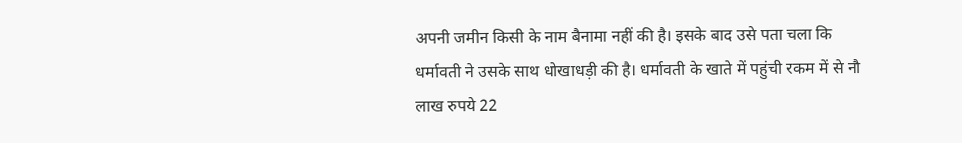अपनी जमीन किसी के नाम बैनामा नहीं की है। इसके बाद उसे पता चला कि धर्मावती ने उसके साथ धोखाधड़ी की है। धर्मावती के खाते में पहुंची रकम में से नौ लाख रुपये 22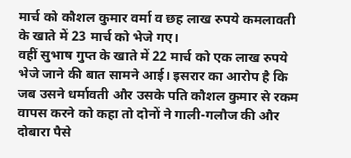मार्च को कौशल कुमार वर्मा व छह लाख रुपये कमलावती के खाते में 23 मार्च को भेजे गए।
वहीं सुभाष गुप्त के खाते में 22 मार्च को एक लाख रुपये भेजे जाने की बात सामने आई। इसरार का आरोप है कि जब उसने धर्मावती और उसके पति कौशल कुमार से रकम वापस करने को कहा तो दोनों ने गाली-गलौज की और दोबारा पैसे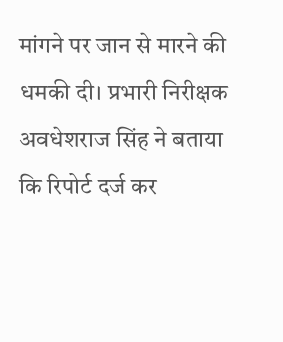मांगने पर जान से मारने की धमकी दी। प्रभारी निरीक्षक अवधेशराज सिंह ने बताया कि रिपोर्ट दर्ज कर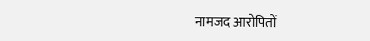नामजद आरोपितों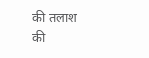की तलाश की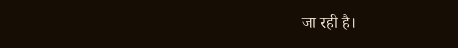जा रही है।